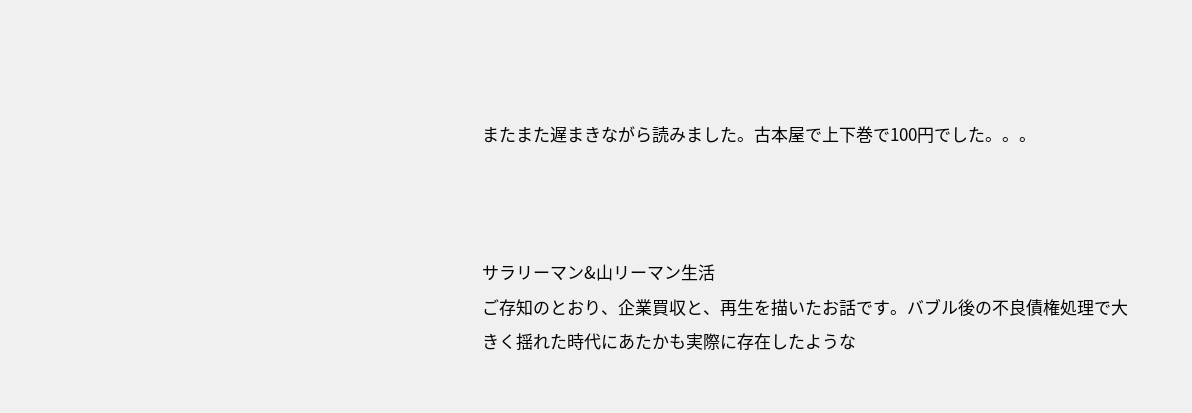またまた遅まきながら読みました。古本屋で上下巻で100円でした。。。



サラリーマン&山リーマン生活
ご存知のとおり、企業買収と、再生を描いたお話です。バブル後の不良債権処理で大きく揺れた時代にあたかも実際に存在したような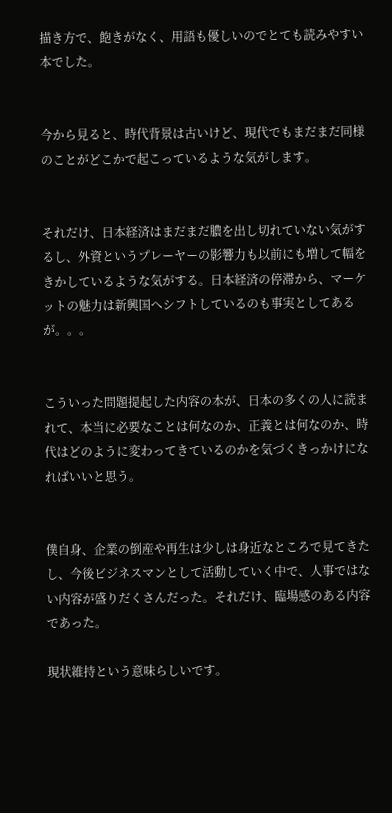描き方で、飽きがなく、用語も優しいのでとても読みやすい本でした。


今から見ると、時代背景は古いけど、現代でもまだまだ同様のことがどこかで起こっているような気がします。


それだけ、日本経済はまだまだ膿を出し切れていない気がするし、外資というプレーヤーの影響力も以前にも増して幅をきかしているような気がする。日本経済の停滞から、マーケットの魅力は新興国へシフトしているのも事実としてあるが。。。


こういった問題提起した内容の本が、日本の多くの人に読まれて、本当に必要なことは何なのか、正義とは何なのか、時代はどのように変わってきているのかを気づくきっかけになればいいと思う。


僕自身、企業の倒産や再生は少しは身近なところで見てきたし、今後ビジネスマンとして活動していく中で、人事ではない内容が盛りだくさんだった。それだけ、臨場感のある内容であった。

現状維持という意味らしいです。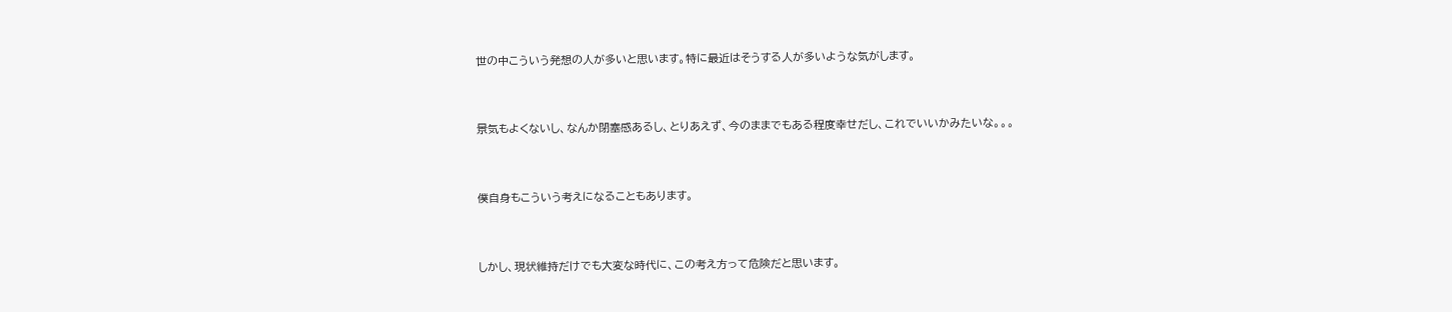世の中こういう発想の人が多いと思います。特に最近はそうする人が多いような気がします。


景気もよくないし、なんか閉塞感あるし、とりあえず、今のままでもある程度幸せだし、これでいいかみたいな。。。


僕自身もこういう考えになることもあります。


しかし、現状維持だけでも大変な時代に、この考え方って危険だと思います。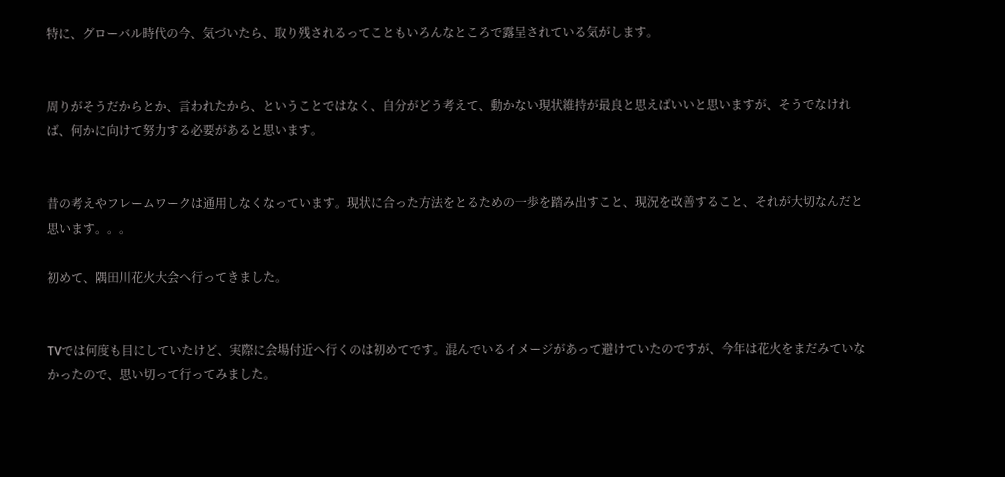特に、グローバル時代の今、気づいたら、取り残されるってこともいろんなところで露呈されている気がします。


周りがそうだからとか、言われたから、ということではなく、自分がどう考えて、動かない現状維持が最良と思えばいいと思いますが、そうでなければ、何かに向けて努力する必要があると思います。


昔の考えやフレームワークは通用しなくなっています。現状に合った方法をとるための一歩を踏み出すこと、現況を改善すること、それが大切なんだと思います。。。

初めて、隅田川花火大会へ行ってきました。


TVでは何度も目にしていたけど、実際に会場付近へ行くのは初めてです。混んでいるイメージがあって避けていたのですが、今年は花火をまだみていなかったので、思い切って行ってみました。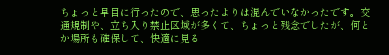ちょっと早目に行ったので、思ったよりは混んでいなかったです。交通規制や、立ち入り禁止区域が多くて、ちょっと残念でしたが、何とか場所も確保して、快適に見る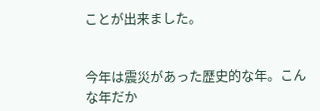ことが出来ました。


今年は震災があった歴史的な年。こんな年だか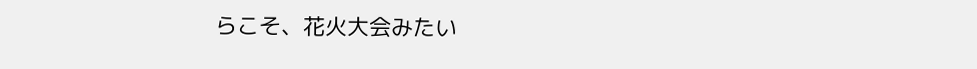らこそ、花火大会みたい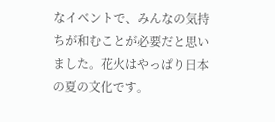なイベントで、みんなの気持ちが和むことが必要だと思いました。花火はやっぱり日本の夏の文化です。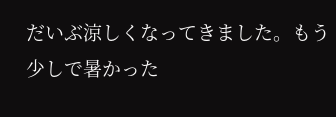だいぶ涼しくなってきました。もう少しで暑かった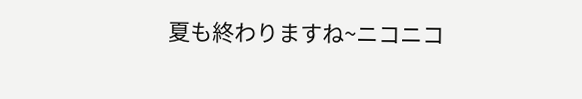夏も終わりますね~ニコニコ